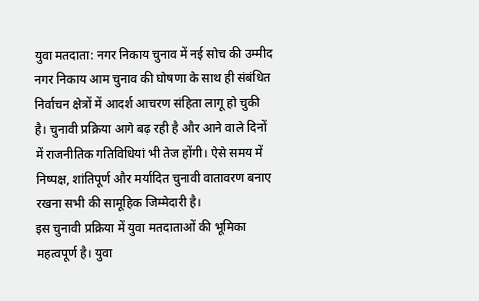युवा मतदाता: नगर निकाय चुनाव में नई सोच की उम्मीद
नगर निकाय आम चुनाव की घोषणा के साथ ही संबंधित निर्वाचन क्षेत्रों में आदर्श आचरण संहिता लागू हो चुकी है। चुनावी प्रक्रिया आगे बढ़ रही है और आने वाले दिनों में राजनीतिक गतिविधियां भी तेज होंगी। ऐसे समय में निष्पक्ष, शांतिपूर्ण और मर्यादित चुनावी वातावरण बनाए रखना सभी की सामूहिक जिम्मेदारी है।
इस चुनावी प्रक्रिया में युवा मतदाताओं की भूमिका महत्वपूर्ण है। युवा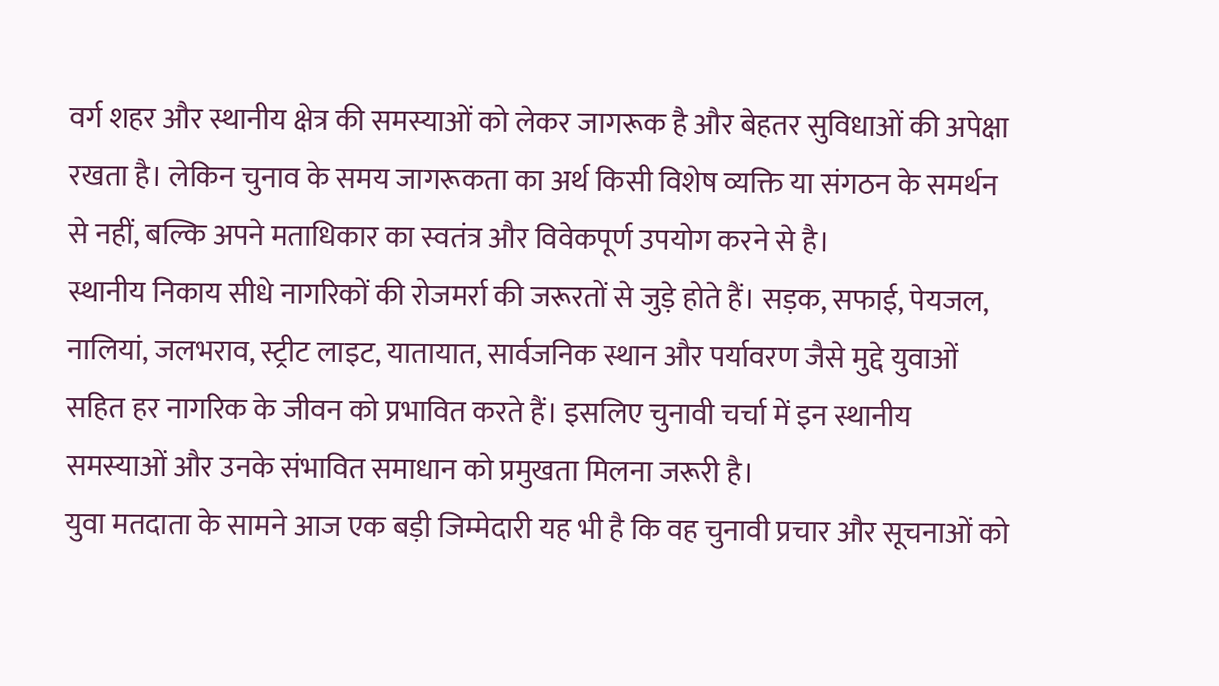वर्ग शहर और स्थानीय क्षेत्र की समस्याओं को लेकर जागरूक है और बेहतर सुविधाओं की अपेक्षा रखता है। लेकिन चुनाव के समय जागरूकता का अर्थ किसी विशेष व्यक्ति या संगठन के समर्थन से नहीं, बल्कि अपने मताधिकार का स्वतंत्र और विवेकपूर्ण उपयोग करने से है।
स्थानीय निकाय सीधे नागरिकों की रोजमर्रा की जरूरतों से जुड़े होते हैं। सड़क, सफाई, पेयजल, नालियां, जलभराव, स्ट्रीट लाइट, यातायात, सार्वजनिक स्थान और पर्यावरण जैसे मुद्दे युवाओं सहित हर नागरिक के जीवन को प्रभावित करते हैं। इसलिए चुनावी चर्चा में इन स्थानीय समस्याओं और उनके संभावित समाधान को प्रमुखता मिलना जरूरी है।
युवा मतदाता के सामने आज एक बड़ी जिम्मेदारी यह भी है कि वह चुनावी प्रचार और सूचनाओं को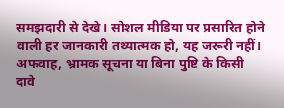समझदारी से देखे। सोशल मीडिया पर प्रसारित होने वाली हर जानकारी तथ्यात्मक हो, यह जरूरी नहीं। अफवाह, भ्रामक सूचना या बिना पुष्टि के किसी दावे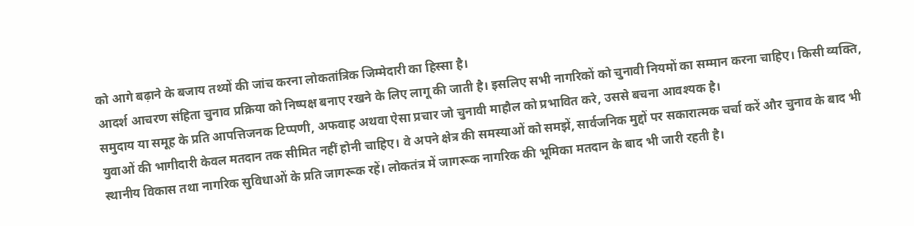को आगे बढ़ाने के बजाय तथ्यों की जांच करना लोकतांत्रिक जिम्मेदारी का हिस्सा है।
आदर्श आचरण संहिता चुनाव प्रक्रिया को निष्पक्ष बनाए रखने के लिए लागू की जाती है। इसलिए सभी नागरिकों को चुनावी नियमों का सम्मान करना चाहिए। किसी व्यक्ति, समुदाय या समूह के प्रति आपत्तिजनक टिप्पणी, अफवाह अथवा ऐसा प्रचार जो चुनावी माहौल को प्रभावित करे, उससे बचना आवश्यक है।
युवाओं की भागीदारी केवल मतदान तक सीमित नहीं होनी चाहिए। वे अपने क्षेत्र की समस्याओं को समझें, सार्वजनिक मुद्दों पर सकारात्मक चर्चा करें और चुनाव के बाद भी स्थानीय विकास तथा नागरिक सुविधाओं के प्रति जागरूक रहें। लोकतंत्र में जागरूक नागरिक की भूमिका मतदान के बाद भी जारी रहती है।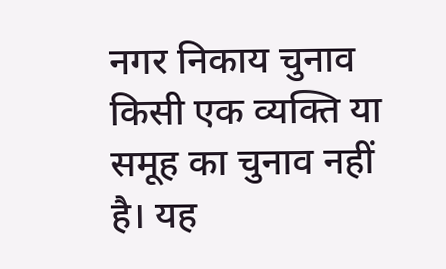नगर निकाय चुनाव किसी एक व्यक्ति या समूह का चुनाव नहीं है। यह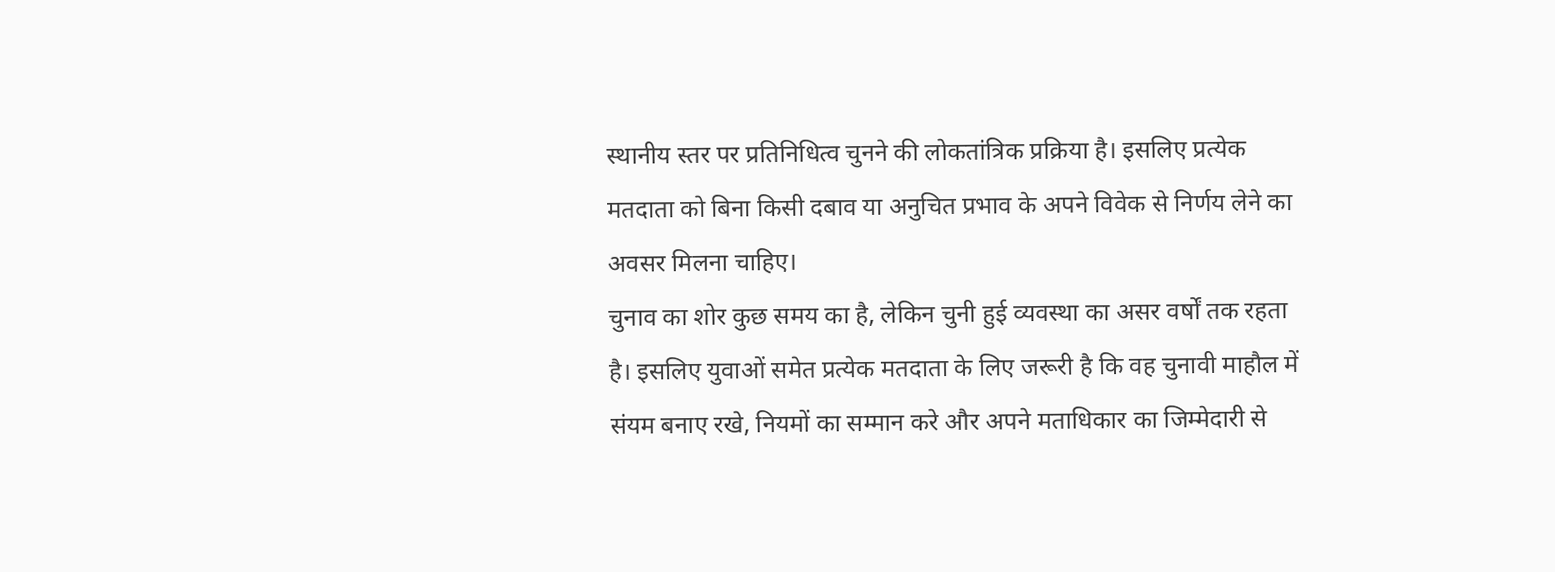स्थानीय स्तर पर प्रतिनिधित्व चुनने की लोकतांत्रिक प्रक्रिया है। इसलिए प्रत्येक मतदाता को बिना किसी दबाव या अनुचित प्रभाव के अपने विवेक से निर्णय लेने का अवसर मिलना चाहिए।
चुनाव का शोर कुछ समय का है, लेकिन चुनी हुई व्यवस्था का असर वर्षों तक रहता है। इसलिए युवाओं समेत प्रत्येक मतदाता के लिए जरूरी है कि वह चुनावी माहौल में संयम बनाए रखे, नियमों का सम्मान करे और अपने मताधिकार का जिम्मेदारी से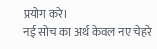प्रयोग करे।
नई सोच का अर्थ केवल नए चेहरे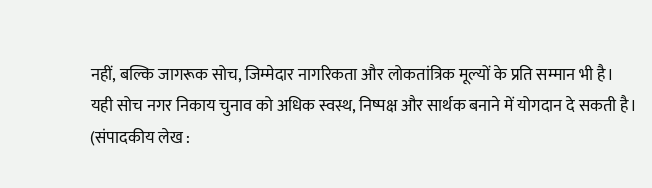नहीं, बल्कि जागरूक सोच, जिम्मेदार नागरिकता और लोकतांत्रिक मूल्यों के प्रति सम्मान भी है।
यही सोच नगर निकाय चुनाव को अधिक स्वस्थ, निष्पक्ष और सार्थक बनाने में योगदान दे सकती है।
(संपादकीय लेख :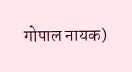गोपाल नायक)